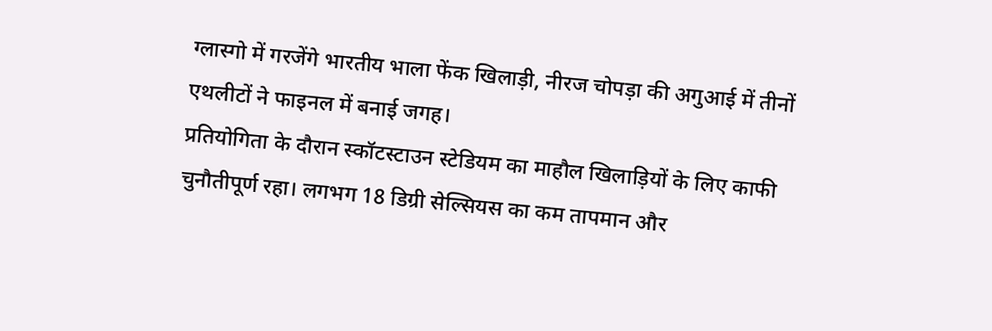ग्लास्गो में गरजेंगे भारतीय भाला फेंक खिलाड़ी, नीरज चोपड़ा की अगुआई में तीनों एथलीटों ने फाइनल में बनाई जगह।
प्रतियोगिता के दौरान स्कॉटस्टाउन स्टेडियम का माहौल खिलाड़ियों के लिए काफी चुनौतीपूर्ण रहा। लगभग 18 डिग्री सेल्सियस का कम तापमान और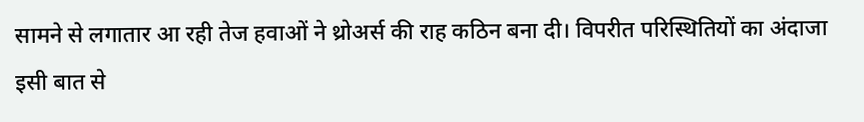सामने से लगातार आ रही तेज हवाओं ने थ्रोअर्स की राह कठिन बना दी। विपरीत परिस्थितियों का अंदाजा इसी बात से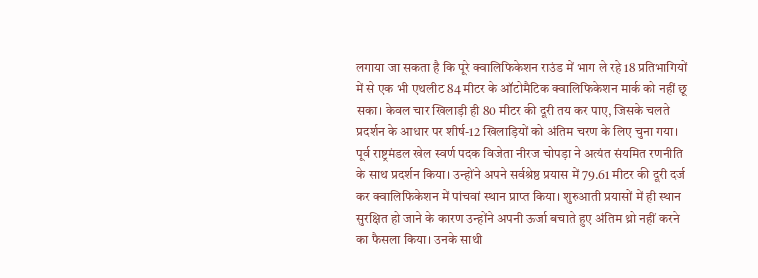लगाया जा सकता है कि पूरे क्वालिफिकेशन राउंड में भाग ले रहे 18 प्रतिभागियों में से एक भी एथलीट 84 मीटर के ऑटोमैटिक क्वालिफिकेशन मार्क को नहीं छू सका। केवल चार खिलाड़ी ही 80 मीटर की दूरी तय कर पाए, जिसके चलते प्रदर्शन के आधार पर शीर्ष-12 खिलाड़ियों को अंतिम चरण के लिए चुना गया।
पूर्व राष्ट्रमंडल खेल स्वर्ण पदक विजेता नीरज चोपड़ा ने अत्यंत संयमित रणनीति के साथ प्रदर्शन किया। उन्होंने अपने सर्वश्रेष्ठ प्रयास में 79.61 मीटर की दूरी दर्ज कर क्वालिफिकेशन में पांचवां स्थान प्राप्त किया। शुरुआती प्रयासों में ही स्थान सुरक्षित हो जाने के कारण उन्होंने अपनी ऊर्जा बचाते हुए अंतिम थ्रो नहीं करने का फैसला किया। उनके साथी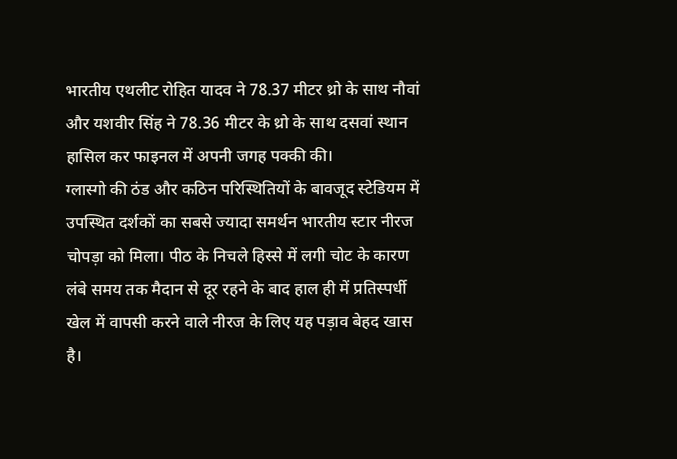भारतीय एथलीट रोहित यादव ने 78.37 मीटर थ्रो के साथ नौवां और यशवीर सिंह ने 78.36 मीटर के थ्रो के साथ दसवां स्थान हासिल कर फाइनल में अपनी जगह पक्की की।
ग्लास्गो की ठंड और कठिन परिस्थितियों के बावजूद स्टेडियम में उपस्थित दर्शकों का सबसे ज्यादा समर्थन भारतीय स्टार नीरज चोपड़ा को मिला। पीठ के निचले हिस्से में लगी चोट के कारण लंबे समय तक मैदान से दूर रहने के बाद हाल ही में प्रतिस्पर्धी खेल में वापसी करने वाले नीरज के लिए यह पड़ाव बेहद खास है।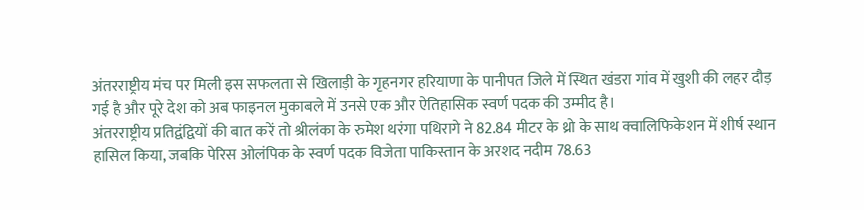अंतरराष्ट्रीय मंच पर मिली इस सफलता से खिलाड़ी के गृहनगर हरियाणा के पानीपत जिले में स्थित खंडरा गांव में खुशी की लहर दौड़ गई है और पूरे देश को अब फाइनल मुकाबले में उनसे एक और ऐतिहासिक स्वर्ण पदक की उम्मीद है।
अंतरराष्ट्रीय प्रतिद्वंद्वियों की बात करें तो श्रीलंका के रुमेश थरंगा पथिरागे ने 82.84 मीटर के थ्रो के साथ क्वालिफिकेशन में शीर्ष स्थान हासिल किया, जबकि पेरिस ओलंपिक के स्वर्ण पदक विजेता पाकिस्तान के अरशद नदीम 78.63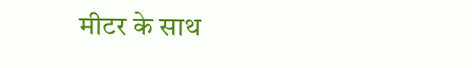मीटर के साथ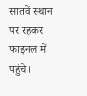सातवें स्थान पर रहकर फाइनल में पहुंचे।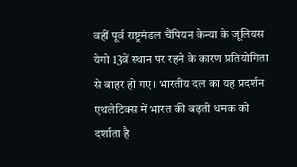वहीं पूर्व राष्ट्रमंडल चैंपियन केन्या के जूलियस येगो 13वें स्थान पर रहने के कारण प्रतियोगिता से बाहर हो गए। भारतीय दल का यह प्रदर्शन एथलेटिक्स में भारत की बढ़ती धमक को दर्शाता है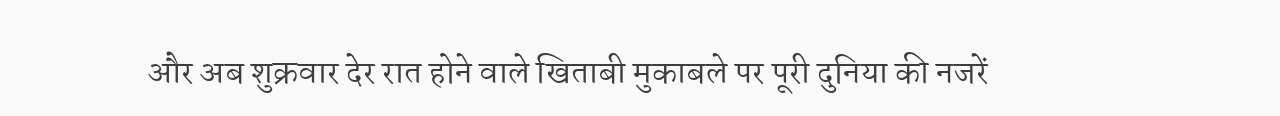और अब शुक्रवार देर रात होने वाले खिताबी मुकाबले पर पूरी दुनिया की नजरें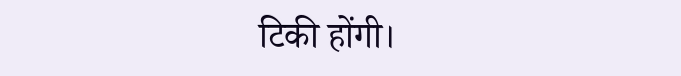टिकी होंगी।